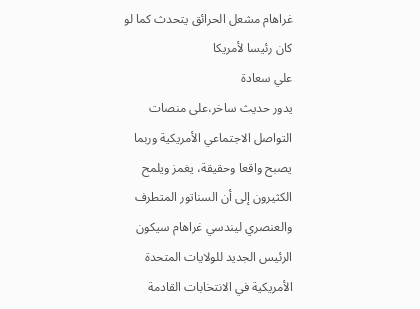غراهام مشعل الحرائق يتحدث كما لو كان رئيسا لأمريكا
علي سعادة
يدور حديث ساخر،على منصات التواصل الاجتماعي الأمريكية وربما يصبح واقعا وحقيقة، يغمز ويلمح الكثيرون إلى أن السناتور المتطرف والعنصري ليندسي غراهام سيكون الرئيس الجديد للولايات المتحدة الأمريكية في الانتخابات القادمة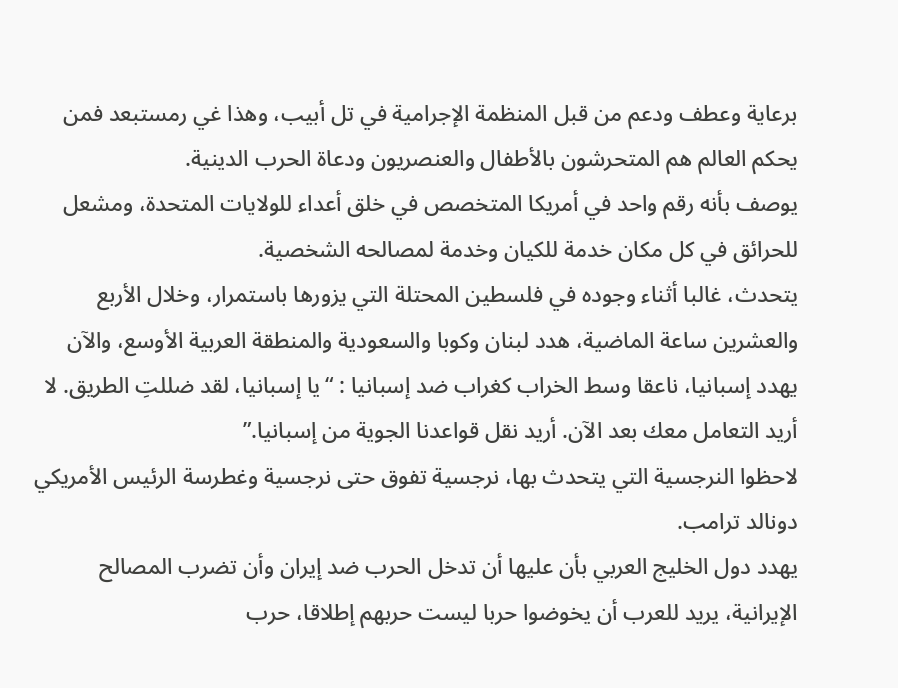برعاية وعطف ودعم من قبل المنظمة الإجرامية في تل أبيب، وهذا غي رمستبعد فمن يحكم العالم هم المتحرشون بالأطفال والعنصريون ودعاة الحرب الدينية.
يوصف بأنه رقم واحد في أمريكا المتخصص في خلق أعداء للولايات المتحدة، ومشعل للحرائق في كل مكان خدمة للكيان وخدمة لمصالحه الشخصية.
يتحدث، غالبا أثناء وجوده في فلسطين المحتلة التي يزورها باستمرار، وخلال الأربع والعشرين ساعة الماضية، هدد لبنان وكوبا والسعودية والمنطقة العربية الأوسع، والآن يهدد إسبانيا، ناعقا وسط الخراب كغراب ضد إسبانيا : “يا إسبانيا، لقد ضللتِ الطريق. لا أريد التعامل معك بعد الآن. أريد نقل قواعدنا الجوية من إسبانيا.”
لاحظوا النرجسية التي يتحدث بها، نرجسية تفوق حتى نرجسية وغطرسة الرئيس الأمريكي دونالد ترامب.
يهدد دول الخليج العربي بأن عليها أن تدخل الحرب ضد إيران وأن تضرب المصالح الإيرانية، يريد للعرب أن يخوضوا حربا ليست حربهم إطلاقا، حرب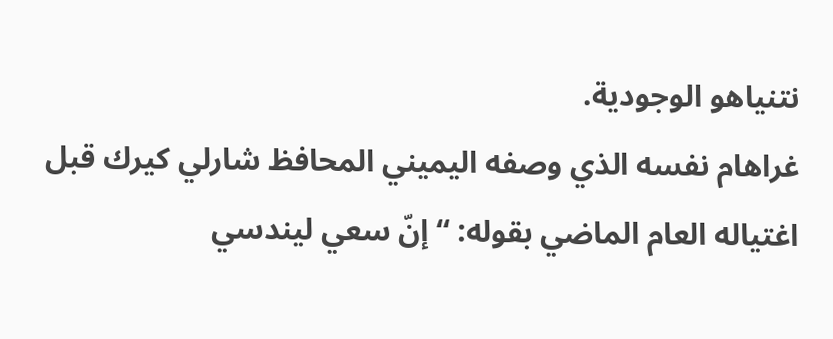نتنياهو الوجودية.
غراهام نفسه الذي وصفه اليميني المحافظ شارلي كيرك قبل اغتياله العام الماضي بقوله: “إنّ سعي ليندسي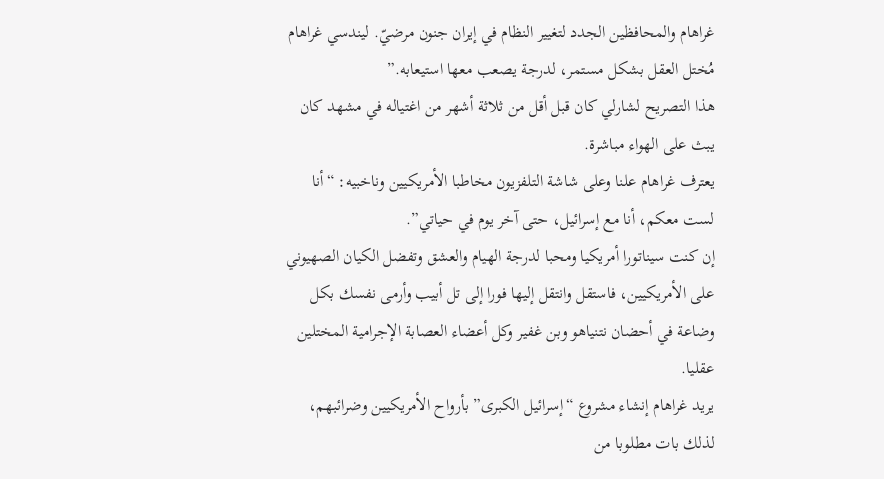غراهام والمحافظين الجدد لتغيير النظام في إيران جنون مرضيّ. ليندسي غراهام مُختل العقل بشكل مستمر، لدرجة يصعب معها استيعابه.”
هذا التصريح لشارلي كان قبل أقل من ثلاثة أشهر من اغتياله في مشهد كان يبث على الهواء مباشرة.
يعترف غراهام علنا وعلى شاشة التلفزيون مخاطبا الأمريكيين وناخبيه: “أنا لست معكم، أنا مع إسرائيل، حتى آخر يوم في حياتي”.
إن كنت سيناتورا أمريكيا ومحبا لدرجة الهيام والعشق وتفضل الكيان الصهيوني على الأمريكيين، فاستقل وانتقل إليها فورا إلى تل أبيب وأرمى نفسك بكل وضاعة في أحضان نتنياهو وبن غفير وكل أعضاء العصابة الإجرامية المختلين عقليا.
يريد غراهام إنشاء مشروع “إسرائيل الكبرى” بأرواح الأمريكيين وضرائبهم، لذلك بات مطلوبا من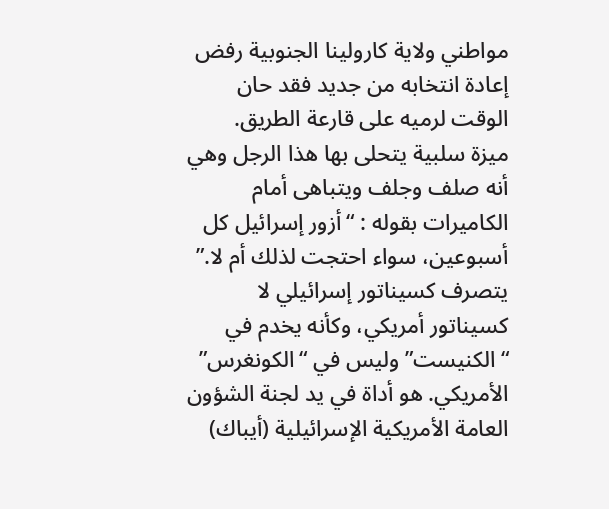مواطني ولاية كارولينا الجنوبية رفض إعادة انتخابه من جديد فقد حان الوقت لرميه على قارعة الطريق.
ميزة سلبية يتحلى بها هذا الرجل وهي أنه صلف وجلف ويتباهى أمام الكاميرات بقوله : “أزور إسرائيل كل أسبوعين، سواء احتجت لذلك أم لا.”
يتصرف كسيناتور إسرائيلي لا كسيناتور أمريكي، وكأنه يخدم في “الكنيست” وليس في “الكونغرس” الأمريكي. هو أداة في يد لجنة الشؤون العامة الأمريكية الإسرائيلية (أيباك)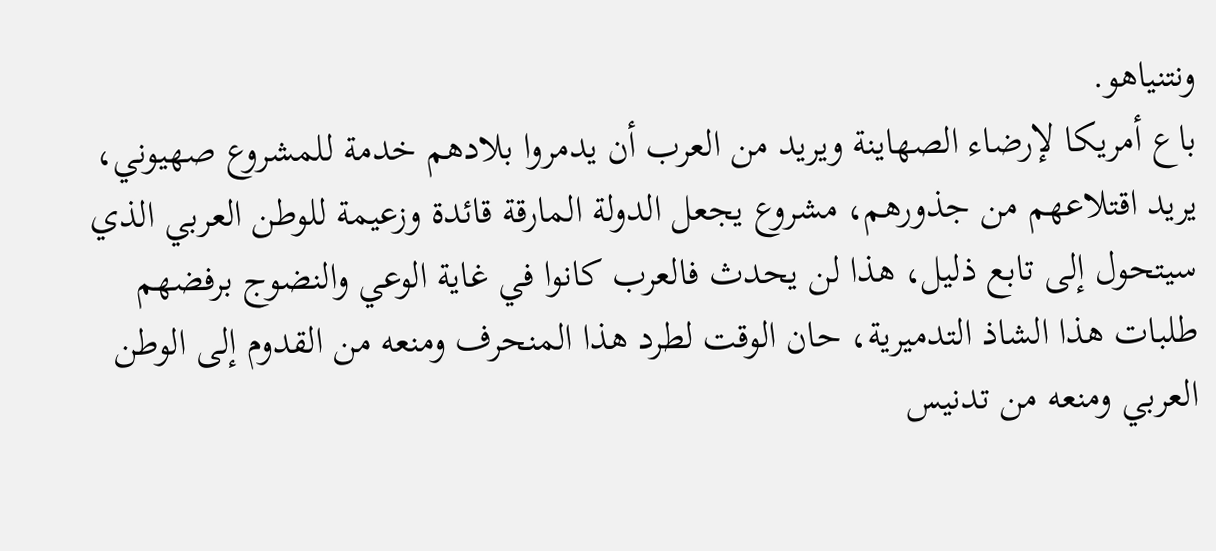ونتنياهو.
باع أمريكا لإرضاء الصهاينة ويريد من العرب أن يدمروا بلادهم خدمة للمشروع صهيوني، يريد اقتلاعهم من جذورهم، مشروع يجعل الدولة المارقة قائدة وزعيمة للوطن العربي الذي سيتحول إلى تابع ذليل، هذا لن يحدث فالعرب كانوا في غاية الوعي والنضوج برفضهم طلبات هذا الشاذ التدميرية، حان الوقت لطرد هذا المنحرف ومنعه من القدوم إلى الوطن العربي ومنعه من تدنيس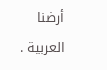أرضنا العربية .